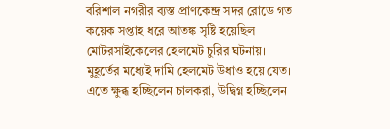বরিশাল নগরীর ব্যস্ত প্রাণকেন্দ্র সদর রোডে গত কয়েক সপ্তাহ ধরে আতঙ্ক সৃষ্টি হয়েছিল মোটরসাইকেলের হেলমেট চুরির ঘটনায়। মুহূর্তের মধ্যেই দামি হেলমেট উধাও হয়ে যেত। এতে ক্ষুব্ধ হচ্ছিলেন চালকরা, উদ্বিগ্ন হচ্ছিলেন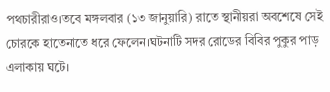পথচারীরাও।তবে মঙ্গলবার (১৩ জানুয়ারি) রাতে স্থানীয়রা অবশেষে সেই চোরকে হাতেনাতে ধরে ফেলেন।ঘটনাটি সদর রোডের বিবির পুকুর পাড় এলাকায় ঘটে।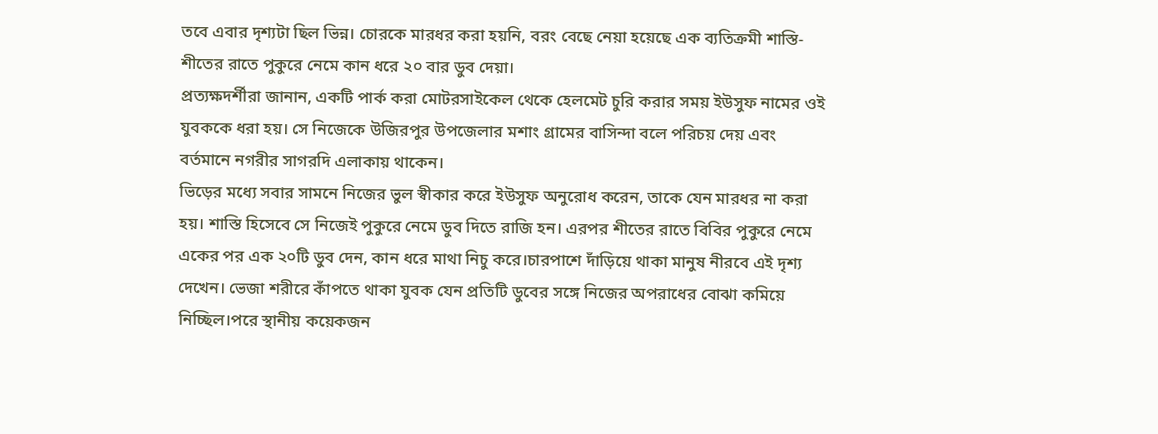তবে এবার দৃশ্যটা ছিল ভিন্ন। চোরকে মারধর করা হয়নি, বরং বেছে নেয়া হয়েছে এক ব্যতিক্রমী শাস্তি-শীতের রাতে পুকুরে নেমে কান ধরে ২০ বার ডুব দেয়া।
প্রত্যক্ষদর্শীরা জানান, একটি পার্ক করা মোটরসাইকেল থেকে হেলমেট চুরি করার সময় ইউসুফ নামের ওই যুবককে ধরা হয়। সে নিজেকে উজিরপুর উপজেলার মশাং গ্রামের বাসিন্দা বলে পরিচয় দেয় এবং বর্তমানে নগরীর সাগরদি এলাকায় থাকেন।
ভিড়ের মধ্যে সবার সামনে নিজের ভুল স্বীকার করে ইউসুফ অনুরোধ করেন, তাকে যেন মারধর না করা হয়। শাস্তি হিসেবে সে নিজেই পুকুরে নেমে ডুব দিতে রাজি হন। এরপর শীতের রাতে বিবির পুকুরে নেমে একের পর এক ২০টি ডুব দেন, কান ধরে মাথা নিচু করে।চারপাশে দাঁড়িয়ে থাকা মানুষ নীরবে এই দৃশ্য দেখেন। ভেজা শরীরে কাঁপতে থাকা যুবক যেন প্রতিটি ডুবের সঙ্গে নিজের অপরাধের বোঝা কমিয়ে নিচ্ছিল।পরে স্থানীয় কয়েকজন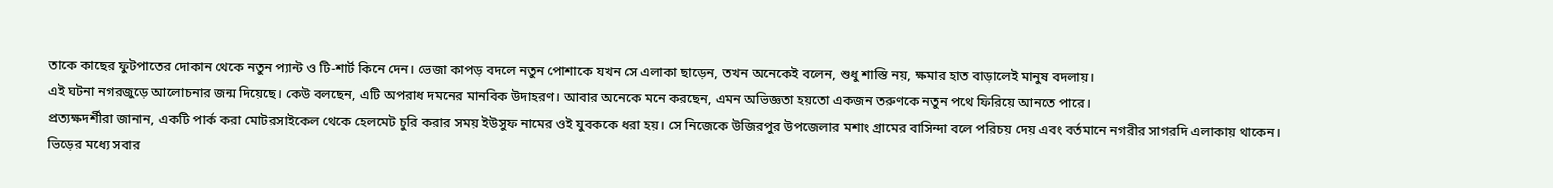তাকে কাছের ফুটপাতের দোকান থেকে নতুন প্যান্ট ও টি-শার্ট কিনে দেন। ভেজা কাপড় বদলে নতুন পোশাকে যখন সে এলাকা ছাড়েন, তখন অনেকেই বলেন, শুধু শাস্তি নয়, ক্ষমার হাত বাড়ালেই মানুষ বদলায়।
এই ঘটনা নগরজুড়ে আলোচনার জন্ম দিয়েছে। কেউ বলছেন, এটি অপরাধ দমনের মানবিক উদাহরণ। আবার অনেকে মনে করছেন, এমন অভিজ্ঞতা হয়তো একজন তরুণকে নতুন পথে ফিরিয়ে আনতে পারে।
প্রত্যক্ষদর্শীরা জানান, একটি পার্ক করা মোটরসাইকেল থেকে হেলমেট চুরি করার সময় ইউসুফ নামের ওই যুবককে ধরা হয়। সে নিজেকে উজিরপুর উপজেলার মশাং গ্রামের বাসিন্দা বলে পরিচয় দেয় এবং বর্তমানে নগরীর সাগরদি এলাকায় থাকেন।
ভিড়ের মধ্যে সবার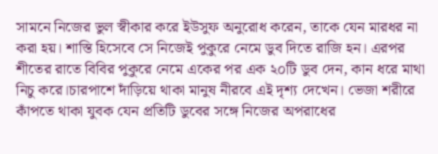সামনে নিজের ভুল স্বীকার করে ইউসুফ অনুরোধ করেন, তাকে যেন মারধর না করা হয়। শাস্তি হিসেবে সে নিজেই পুকুরে নেমে ডুব দিতে রাজি হন। এরপর শীতের রাতে বিবির পুকুরে নেমে একের পর এক ২০টি ডুব দেন, কান ধরে মাথা নিচু করে।চারপাশে দাঁড়িয়ে থাকা মানুষ নীরবে এই দৃশ্য দেখেন। ভেজা শরীরে কাঁপতে থাকা যুবক যেন প্রতিটি ডুবের সঙ্গে নিজের অপরাধের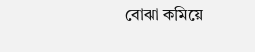বোঝা কমিয়ে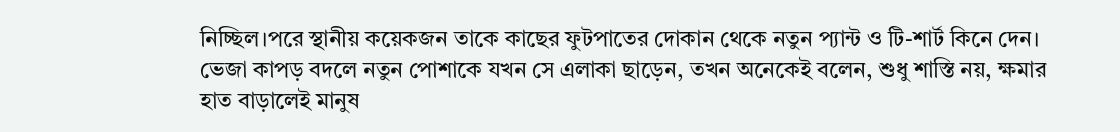নিচ্ছিল।পরে স্থানীয় কয়েকজন তাকে কাছের ফুটপাতের দোকান থেকে নতুন প্যান্ট ও টি-শার্ট কিনে দেন। ভেজা কাপড় বদলে নতুন পোশাকে যখন সে এলাকা ছাড়েন, তখন অনেকেই বলেন, শুধু শাস্তি নয়, ক্ষমার হাত বাড়ালেই মানুষ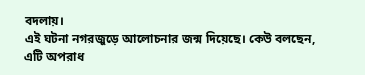বদলায়।
এই ঘটনা নগরজুড়ে আলোচনার জন্ম দিয়েছে। কেউ বলছেন, এটি অপরাধ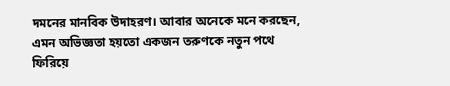দমনের মানবিক উদাহরণ। আবার অনেকে মনে করছেন, এমন অভিজ্ঞতা হয়তো একজন তরুণকে নতুন পথে ফিরিয়ে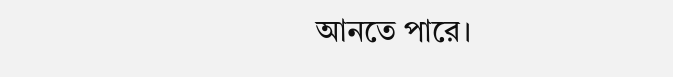আনতে পারে।